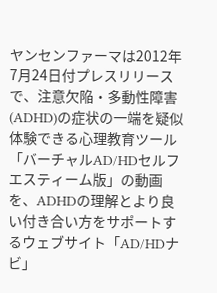ヤンセンファーマは2012年7月24日付プレスリリースで、注意欠陥・多動性障害(ADHD)の症状の一端を疑似体験できる心理教育ツール「バーチャルAD/HDセルフエスティーム版」の動画を、ADHDの理解とより良い付き合い方をサポートするウェブサイト「AD/HDナビ」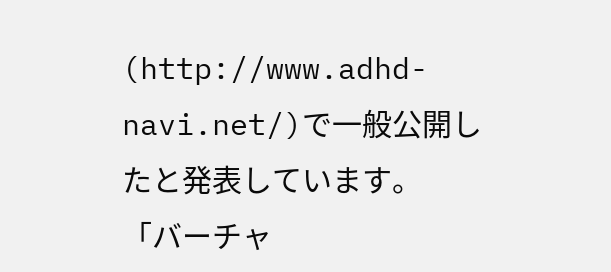(http://www.adhd-navi.net/)で一般公開したと発表しています。
「バーチャ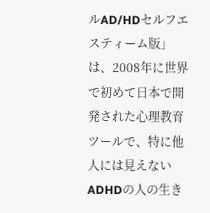ルAD/HDセルフエスティーム版」は、2008年に世界で初めて日本で開発された心理教育ツールで、特に他人には見えないADHDの人の生き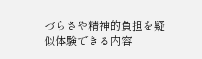づらさや精神的負担を疑似体験できる内容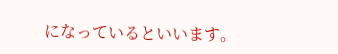になっているといいます。